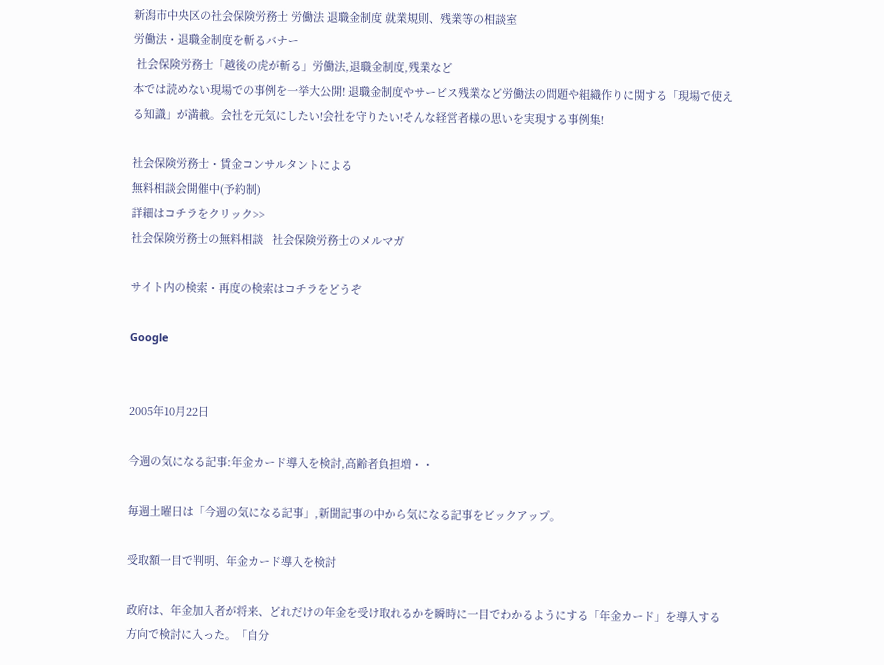新潟市中央区の社会保険労務士 労働法 退職金制度 就業規則、残業等の相談室
労働法・退職金制度を斬るバナー
 社会保険労務士「越後の虎が斬る」労働法,退職金制度,残業など
本では読めない現場での事例を一挙大公開! 退職金制度やサービス残業など労働法の問題や組織作りに関する「現場で使える知識」が満載。会社を元気にしたい!会社を守りたい!そんな経営者様の思いを実現する事例集!

社会保険労務士・賃金コンサルタントによる
無料相談会開催中(予約制)
詳細はコチラをクリック>>
社会保険労務士の無料相談   社会保険労務士のメルマガ

サイト内の検索・再度の検索はコチラをどうぞ

Google


2005年10月22日

今週の気になる記事:年金カード導入を検討,高齢者負担増・・

毎週土曜日は「今週の気になる記事」,新聞記事の中から気になる記事をビックアップ。

受取額一目で判明、年金カード導入を検討

政府は、年金加入者が将来、どれだけの年金を受け取れるかを瞬時に一目でわかるようにする「年金カード」を導入する方向で検討に入った。「自分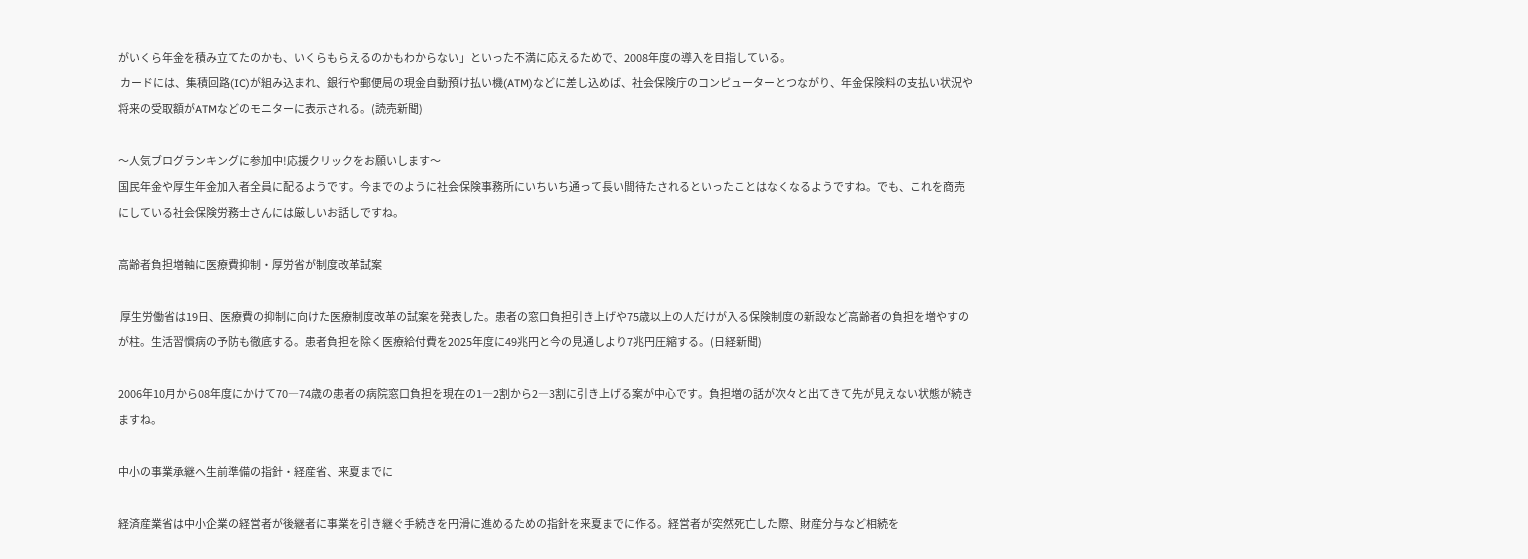がいくら年金を積み立てたのかも、いくらもらえるのかもわからない」といった不満に応えるためで、2008年度の導入を目指している。
 カードには、集積回路(IC)が組み込まれ、銀行や郵便局の現金自動預け払い機(ATM)などに差し込めば、社会保険庁のコンピューターとつながり、年金保険料の支払い状況や将来の受取額がATMなどのモニターに表示される。(読売新聞)

〜人気ブログランキングに参加中!応援クリックをお願いします〜
国民年金や厚生年金加入者全員に配るようです。今までのように社会保険事務所にいちいち通って長い間待たされるといったことはなくなるようですね。でも、これを商売にしている社会保険労務士さんには厳しいお話しですね。

高齢者負担増軸に医療費抑制・厚労省が制度改革試案

 厚生労働省は19日、医療費の抑制に向けた医療制度改革の試案を発表した。患者の窓口負担引き上げや75歳以上の人だけが入る保険制度の新設など高齢者の負担を増やすのが柱。生活習慣病の予防も徹底する。患者負担を除く医療給付費を2025年度に49兆円と今の見通しより7兆円圧縮する。(日経新聞)

2006年10月から08年度にかけて70―74歳の患者の病院窓口負担を現在の1―2割から2―3割に引き上げる案が中心です。負担増の話が次々と出てきて先が見えない状態が続きますね。

中小の事業承継へ生前準備の指針・経産省、来夏までに

経済産業省は中小企業の経営者が後継者に事業を引き継ぐ手続きを円滑に進めるための指針を来夏までに作る。経営者が突然死亡した際、財産分与など相続を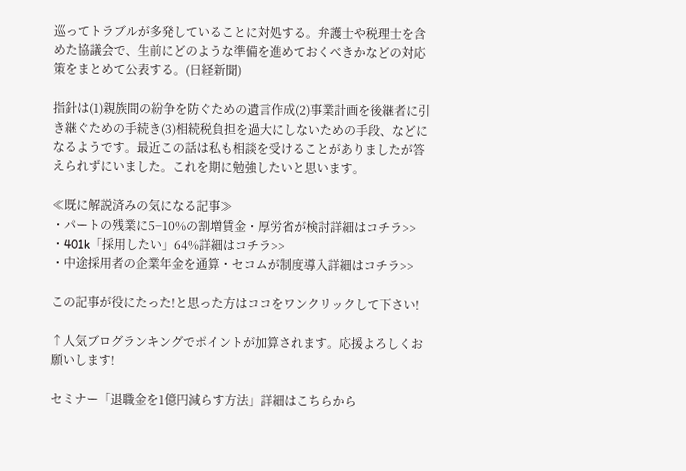巡ってトラブルが多発していることに対処する。弁護士や税理士を含めた協議会で、生前にどのような準備を進めておくべきかなどの対応策をまとめて公表する。(日経新聞)

指針は(1)親族間の紛争を防ぐための遺言作成(2)事業計画を後継者に引き継ぐための手続き(3)相続税負担を過大にしないための手段、などになるようです。最近この話は私も相談を受けることがありましたが答えられずにいました。これを期に勉強したいと思います。

≪既に解説済みの気になる記事≫
・パートの残業に5−10%の割増賃金・厚労省が検討詳細はコチラ>>
・401k「採用したい」64%詳細はコチラ>>
・中途採用者の企業年金を通算・セコムが制度導入詳細はコチラ>>

この記事が役にたった!と思った方はココをワンクリックして下さい!

↑人気ブログランキングでポイントが加算されます。応援よろしくお願いします!

セミナー「退職金を1億円減らす方法」詳細はこちらから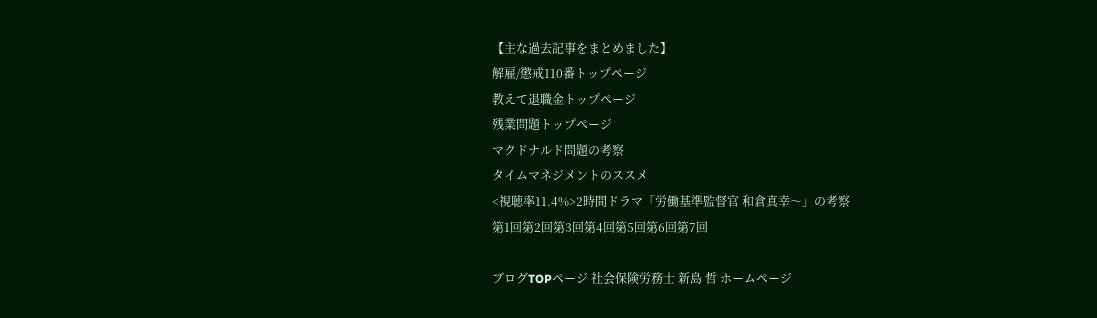【主な過去記事をまとめました】
解雇/懲戒110番トップページ
教えて退職金トップページ
残業問題トップページ
マクドナルド問題の考察
タイムマネジメントのススメ
<視聴率11.4%>2時間ドラマ「労働基準監督官 和倉真幸〜」の考察
第1回第2回第3回第4回第5回第6回第7回

ブログTOPページ 社会保険労務士 新島 哲 ホームページ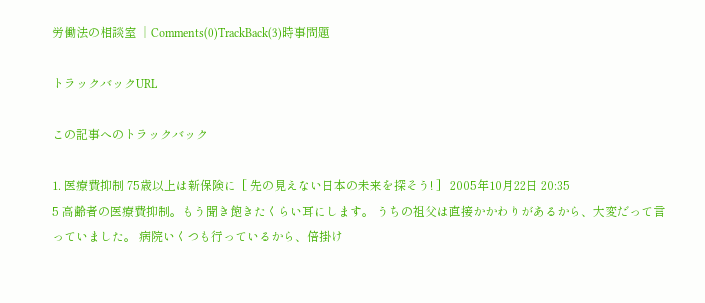労働法の相談室 │Comments(0)TrackBack(3)時事問題

トラックバックURL

この記事へのトラックバック

1. 医療費抑制 75歳以上は新保険に  [ 先の見えない日本の未来を探そう! ]   2005年10月22日 20:35
5 高齢者の医療費抑制。もう聞き飽きたくらい耳にします。 うちの祖父は直接かかわりがあるから、大変だって言っていました。 病院いくつも行っているから、倍掛け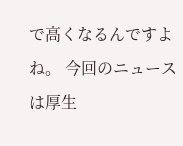で高くなるんですよね。 今回のニュースは厚生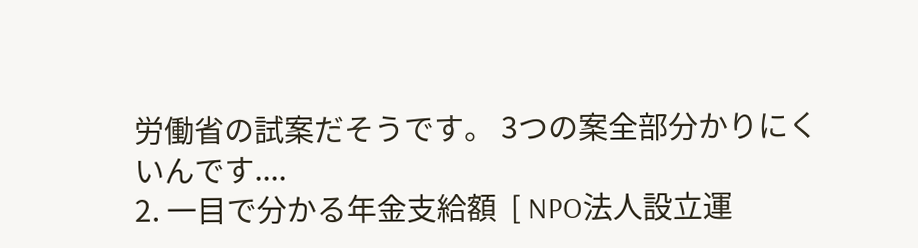労働省の試案だそうです。 3つの案全部分かりにくいんです....
2. 一目で分かる年金支給額  [ NPO法人設立運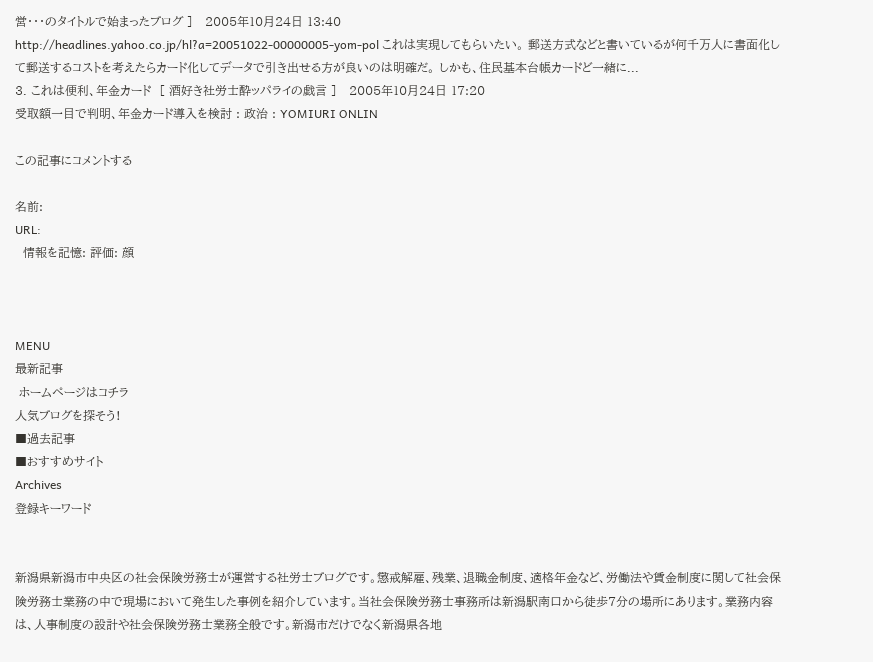営・・・のタイトルで始まったブログ ]   2005年10月24日 13:40
http://headlines.yahoo.co.jp/hl?a=20051022-00000005-yom-pol これは実現してもらいたい。 郵送方式などと書いているが何千万人に書面化して郵送するコストを考えたらカード化してデータで引き出せる方が良いのは明確だ。 しかも、住民基本台帳カードど一緒に...
3. これは便利、年金カード  [ 酒好き社労士酔ッパライの戯言 ]   2005年10月24日 17:20
受取額一目で判明、年金カード導入を検討 : 政治 : YOMIURI ONLIN

この記事にコメントする

名前:
URL:
  情報を記憶: 評価: 顔



MENU
最新記事
 ホームページはコチラ
人気ブログを探そう!
■過去記事
■おすすめサイト
Archives
登録キーワード


新潟県新潟市中央区の社会保険労務士が運営する社労士ブログです。懲戒解雇、残業、退職金制度、適格年金など、労働法や賃金制度に関して社会保険労務士業務の中で現場において発生した事例を紹介しています。当社会保険労務士事務所は新潟駅南口から徒歩7分の場所にあります。業務内容は、人事制度の設計や社会保険労務士業務全般です。新潟市だけでなく新潟県各地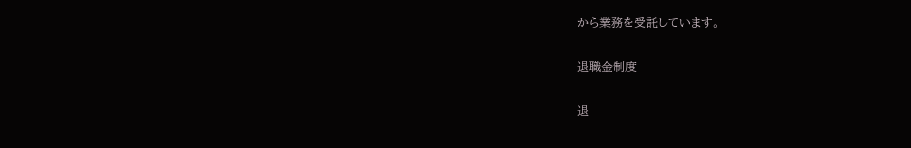から業務を受託しています。

退職金制度

退